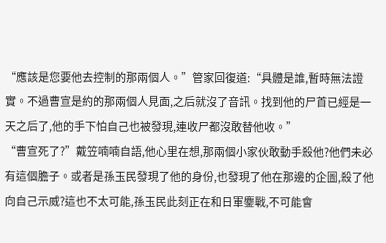“應該是您要他去控制的那兩個人。”管家回復道:“具體是誰,暫時無法證實。不過曹宣是約的那兩個人見面,之后就沒了音訊。找到他的尸首已經是一天之后了,他的手下怕自己也被發現,連收尸都沒敢替他收。”
“曹宣死了?”戴笠喃喃自語,他心里在想,那兩個小家伙敢動手殺他?他們未必有這個膽子。或者是孫玉民發現了他的身份,也發現了他在那邊的企圖,殺了他向自己示威?這也不太可能,孫玉民此刻正在和日軍鏖戰,不可能會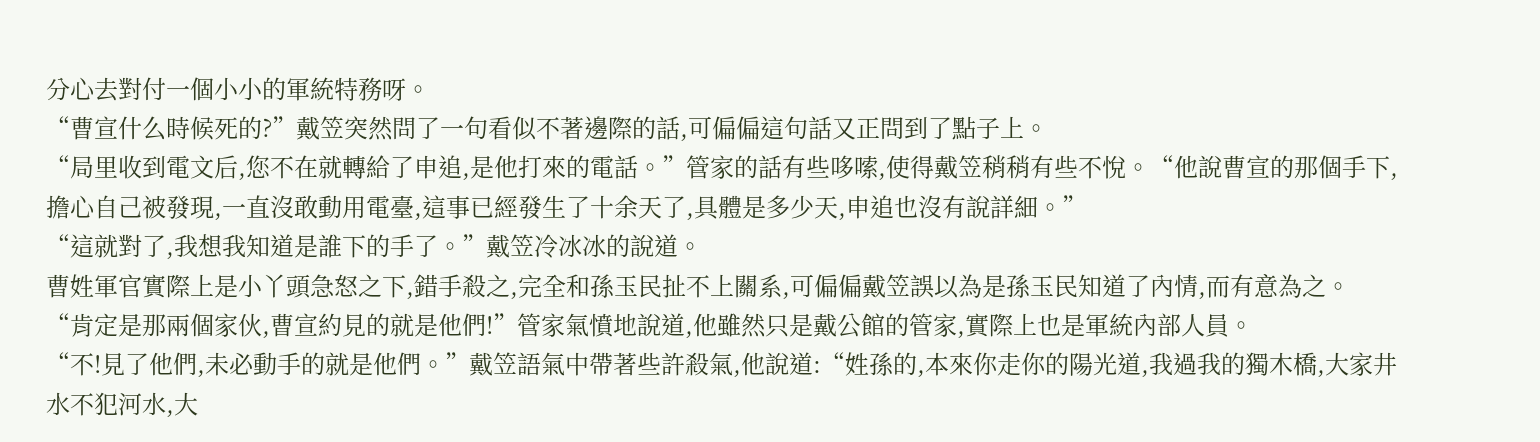分心去對付一個小小的軍統特務呀。
“曹宣什么時候死的?”戴笠突然問了一句看似不著邊際的話,可偏偏這句話又正問到了點子上。
“局里收到電文后,您不在就轉給了申追,是他打來的電話。”管家的話有些哆嗦,使得戴笠稍稍有些不悅。“他說曹宣的那個手下,擔心自己被發現,一直沒敢動用電臺,這事已經發生了十余天了,具體是多少天,申追也沒有說詳細。”
“這就對了,我想我知道是誰下的手了。”戴笠冷冰冰的說道。
曹姓軍官實際上是小丫頭急怒之下,錯手殺之,完全和孫玉民扯不上關系,可偏偏戴笠誤以為是孫玉民知道了內情,而有意為之。
“肯定是那兩個家伙,曹宣約見的就是他們!”管家氣憤地說道,他雖然只是戴公館的管家,實際上也是軍統內部人員。
“不!見了他們,未必動手的就是他們。”戴笠語氣中帶著些許殺氣,他說道:“姓孫的,本來你走你的陽光道,我過我的獨木橋,大家井水不犯河水,大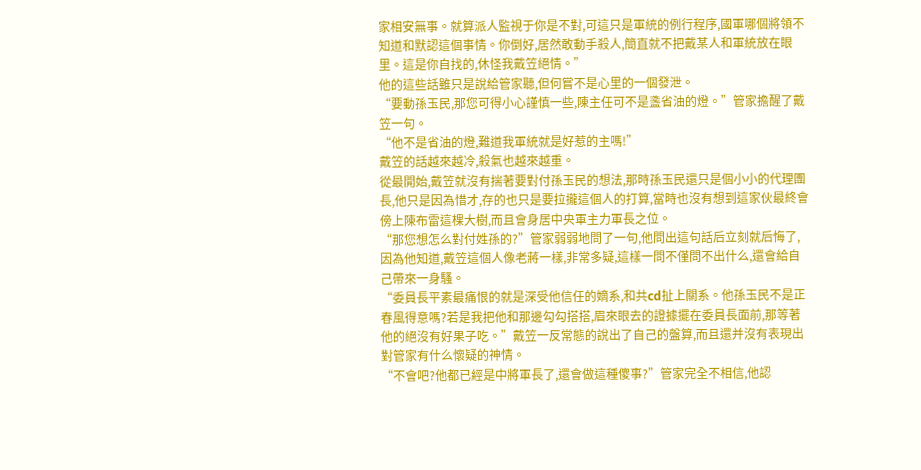家相安無事。就算派人監視于你是不對,可這只是軍統的例行程序,國軍哪個將領不知道和默認這個事情。你倒好,居然敢動手殺人,簡直就不把戴某人和軍統放在眼里。這是你自找的,休怪我戴笠絕情。”
他的這些話雖只是說給管家聽,但何嘗不是心里的一個發泄。
“要動孫玉民,那您可得小心謹慎一些,陳主任可不是盞省油的燈。”管家擔醒了戴笠一句。
“他不是省油的燈,難道我軍統就是好惹的主嗎!”
戴笠的話越來越冷,殺氣也越來越重。
從最開始,戴笠就沒有揣著要對付孫玉民的想法,那時孫玉民還只是個小小的代理團長,他只是因為惜才,存的也只是要拉攏這個人的打算,當時也沒有想到這家伙最終會傍上陳布雷這棵大樹,而且會身居中央軍主力軍長之位。
“那您想怎么對付姓孫的?”管家弱弱地問了一句,他問出這句話后立刻就后悔了,因為他知道,戴笠這個人像老蔣一樣,非常多疑,這樣一問不僅問不出什么,還會給自己帶來一身騷。
“委員長平素最痛恨的就是深受他信任的嫡系,和共cd扯上關系。他孫玉民不是正春風得意嗎?若是我把他和那邊勾勾搭搭,眉來眼去的證據擺在委員長面前,那等著他的絕沒有好果子吃。”戴笠一反常態的說出了自己的盤算,而且還并沒有表現出對管家有什么懷疑的神情。
“不會吧?他都已經是中將軍長了,還會做這種傻事?”管家完全不相信,他認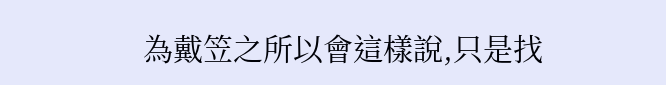為戴笠之所以會這樣說,只是找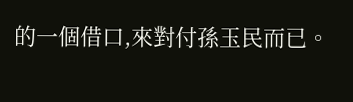的一個借口,來對付孫玉民而已。